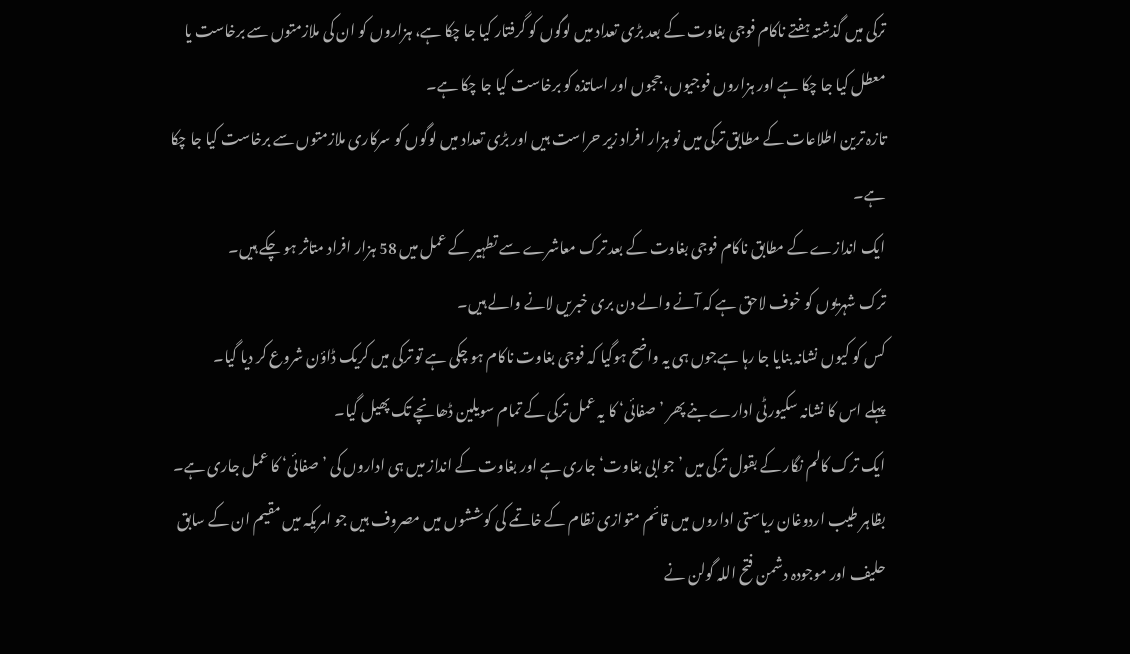ترکی میں گذشتہ ہفتے ناکام فوجی بغاوت کے بعد بڑی تعداد میں لوگوں کو گرفتار کیا جا چکا ہے، ہزاروں کو ان کی ملازمتوں سے برخاست یا معطل کیا جا چکا ہے اور ہزاروں فوجیوں، ججوں اور اساتذہ کو برخاست کیا جا چکا ہے۔
تازہ ترین اطلاعات کے مطابق ترکی میں نو ہزار افراد زیر حراست ہیں اور بڑی تعداد میں لوگوں کو سرکاری ملازمتوں سے برخاست کیا جا چکا ہے۔
ایک اندازے کے مطابق ناکام فوجی بغاوت کے بعد ترک معاشرے سے تطہیر کے عمل میں 58 ہزار افراد متاثر ہو چکے ہیں۔
ترک شہریوں کو خوف لاحق ہے کہ آنے والے دن بری خبریں لانے والے ہیں۔
کس کو کیوں نشانہ بنایا جا رہا ہےجوں ہی یہ واضح ہوگیا کہ فوجی بغاوت ناکام ہو چکی ہے تو ترکی میں کریک ڈاؤن شروع کر دیا گیا۔
پہلے اس کا نشانہ سکیورٹی ادارے بنے پھر ’صفائی‘ کا یہ عمل ترکی کے تمام سویلین ڈھانچے تک پھیل گیا۔
ایک ترک کالم نگار کے بقول ترکی میں ’جوابی بغاوت‘ جاری ہے اور بغاوت کے انداز میں ہی اداروں کی ’صفائی‘ کا عمل جاری ہے۔
بظاہر طیب اردوغان ریاستی اداروں میں قائم متوازی نظام کے خاتمے کی کوششوں میں مصروف ہیں جو امریکہ میں مقیم ان کے سابق حلیف اور موجودہ دشمن فتح اللہ گولن نے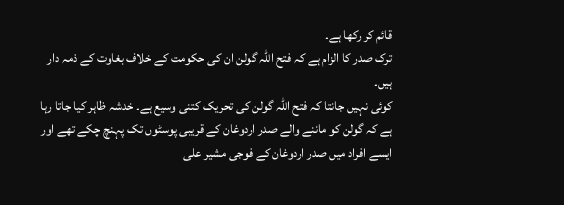قائم کر رکھا ہے۔
ترک صدر کا الزام ہے کہ فتح اللہ گولن ان کی حکومت کے خلاف بغاوت کے ذمہ دار ہیں۔
کوئی نہیں جانتا کہ فتح اللہ گولن کی تحریک کتنی وسیع ہے۔ خدشہ ظاہر کیا جاتا رہا ہے کہ گولن کو ماننے والے صدر اردوغان کے قریبی پوسٹوں تک پہنچ چکے تھے اور ایسے افراد میں صدر اردوغان کے فوجی مشیر علی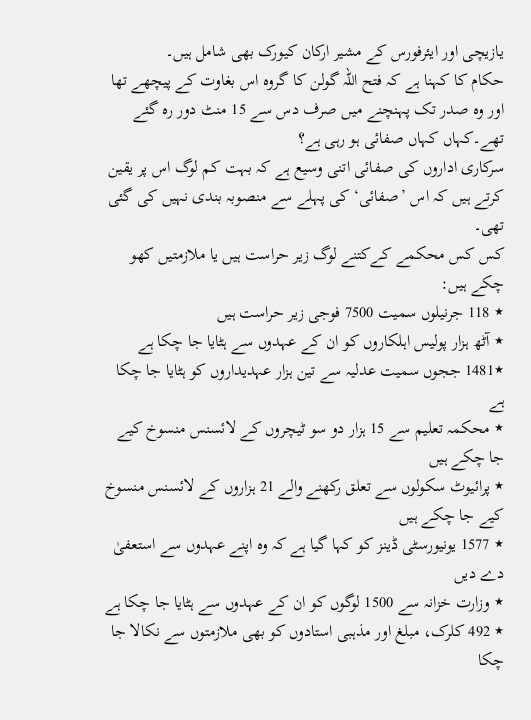یازیچی اور ایئرفورس کے مشیر ارکان کیورک بھی شامل ہیں۔
حکام کا کہنا ہے کہ فتح اللہ گولن کا گروہ اس بغاوت کے پیچھے تھا اور وہ صدر تک پہنچنے میں صرف دس سے 15 منٹ دور رہ گئے تھے۔کہاں کہاں صفائی ہو رہی ہے؟
سرکاری اداروں کی صفائی اتنی وسیع ہے کہ بہت کم لوگ اس پر یقین کرتے ہیں کہ اس ’صفائی‘ کی پہلے سے منصوبہ بندی نہیں کی گئی تھی۔
کس کس محکمے کےکتنے لوگ زیر حراست ہیں یا ملازمتیں کھو چکے ہیں:
٭ 118 جرنیلوں سمیت 7500 فوجی زیر حراست ہیں
٭ آٹھ ہزار پولیس اہلکاروں کو ان کے عہدوں سے ہٹایا جا چکا ہے
٭1481 ججوں سمیت عدلیہ سے تین ہزار عہدیداروں کو ہٹایا جا چکا ہے
٭ محکمہ تعلیم سے 15 ہزار دو سو ٹیچروں کے لائسنس منسوخ کیے جا چکے ہیں
٭ پرائیوٹ سکولوں سے تعلق رکھنے والے 21 ہزاروں کے لائسنس منسوخ کیے جا چکے ہیں
٭ 1577 یونیورسٹی ڈینز کو کہا گیا ہے کہ وہ اپنے عہدوں سے استعفیٰ دے دیں
٭ وزارت خزانہ سے 1500 لوگوں کو ان کے عہدوں سے ہٹایا جا چکا ہے
٭ 492 کلرک، مبلغ اور مذہبی استادوں کو بھی ملازمتوں سے نکالا جا چکا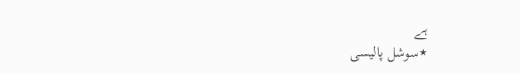ہے
٭سوشل پالیسی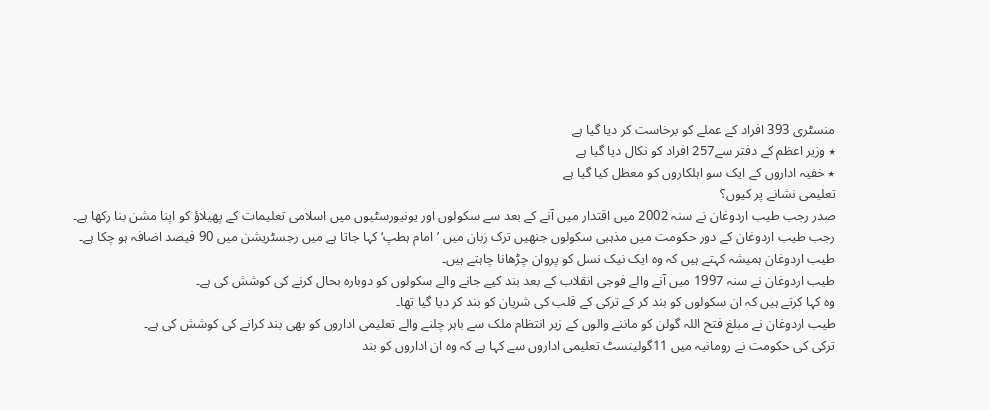منسٹری 393 افراد کے عملے کو برخاست کر دیا گیا ہے
٭ وزیر اعظم کے دفتر سے257 افراد کو نکال دیا گیا ہے
٭ خفیہ اداروں کے ایک سو اہلکاروں کو معطل کیا گیا ہے
تعلیمی نشانے پر کیوں؟
صدر رجب طیب اردوغان نے سنہ 2002 میں اقتدار میں آنے کے بعد سے سکولوں اور یونیورسٹیوں میں اسلامی تعلیمات کے پھیلاؤ کو اپنا مشن بنا رکھا ہے۔
رجب طیب اردوغان کے دور حکومت میں مذہبی سکولوں جنھیں ترک زبان میں ’امام ہطپ‘ کہا جاتا ہے میں رجسٹریشن میں 90 فیصد اضافہ ہو چکا ہے۔
طیب اردوغان ہمیشہ کہتے ہیں کہ وہ ایک نیک نسل کو پروان چڑھانا چاہتے ہیں۔
طیب اردوغان نے سنہ 1997 میں آنے والے فوجی انقلاب کے بعد بند کیے جانے والے سکولوں کو دوبارہ بحال کرنے کی کوشش کی ہے۔
وہ کہا کرتے ہیں کہ ان سکولوں کو بند کر کے ترکی کے قلب کی شریان کو بند کر دیا گیا تھا۔
طیب اردوغان نے مبلغ فتح اللہ گولن کو ماننے والوں کے زیر انتظام ملک سے باہر چلنے والے تعلیمی اداروں کو بھی بند کرانے کی کوشش کی ہے۔
ترکی کی حکومت نے رومانیہ میں 11گولینسٹ تعلیمی اداروں سے کہا ہے کہ وہ ان اداروں کو بند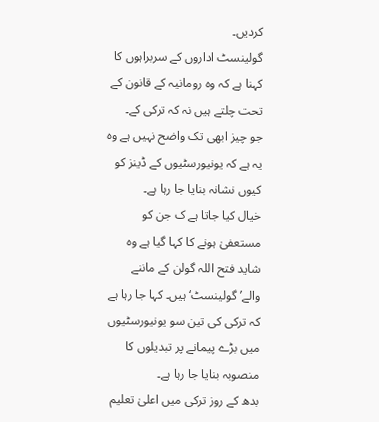کردیں۔
گولینسٹ اداروں کے سربراہوں کا کہنا ہے کہ وہ رومانیہ کے قانون کے تحت چلتے ہیں نہ کہ ترکی کے۔
جو چیز ابھی تک واضح نہیں ہے وہ یہ ہے کہ یونیورسٹیوں کے ڈینز کو کیوں نشانہ بنایا جا رہا ہے۔
خیال کیا جاتا ہے ک جن کو مستعفیٰ ہونے کا کہا گیا ہے وہ شاید فتح اللہ گولن کے ماننے والے’گولینسٹ‘ ہیں۔ کہا جا رہا ہے کہ ترکی کی تین سو یونیورسٹیوں میں بڑے پیمانے پر تبدیلوں کا منصوبہ بنایا جا رہا ہے۔
بدھ کے روز ترکی میں اعلیٰ تعلیم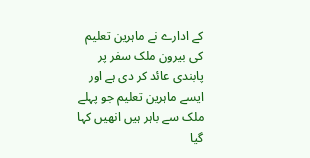کے ادارے نے ماہرین تعلیم کی بیرون ملک سفر پر پابندی عائد کر دی ہے اور ایسے ماہرین تعلیم جو پہلے ملک سے باہر ہیں انھیں کہا گیا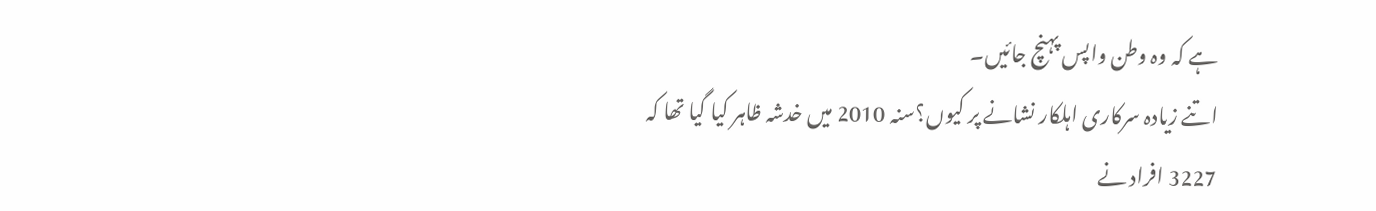ہے کہ وہ وطن واپس پہنچ جائیں۔
اتنے زیادہ سرکاری اہلکار نشانے پر کیوں؟سنہ 2010 میں خدشہ ظاہر کیا گیا تھا کہ 3227 افراد نے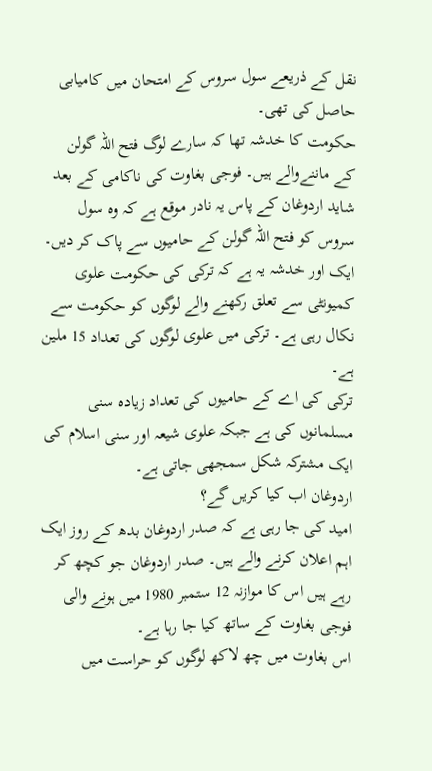نقل کے ذریعے سول سروس کے امتحان میں کامیابی حاصل کی تھی۔
حکومت کا خدشہ تھا کہ سارے لوگ فتح اللہ گولن کے ماننےوالے ہیں۔ فوجی بغاوت کی ناکامی کے بعد شاید اردوغان کے پاس یہ نادر موقع ہے کہ وہ سول سروس کو فتح اللہ گولن کے حامیوں سے پاک کر دیں۔
ایک اور خدشہ یہ ہے کہ ترکی کی حکومت علوی کمیونٹی سے تعلق رکھنے والے لوگوں کو حکومت سے نکال رہی ہے۔ ترکی میں علوی لوگوں کی تعداد 15 ملین ہے۔
ترکی کی اے کے حامیوں کی تعداد زیادہ سنی مسلمانوں کی ہے جبکہ علوی شیعہ اور سنی اسلام کی ایک مشترکہ شکل سمجھی جاتی ہے۔
اردوغان اب کیا کریں گے؟
امید کی جا رہی ہے کہ صدر اردوغان بدھ کے روز ایک اہم اعلان کرنے والے ہیں۔ صدر اردوغان جو کچھ کر رہے ہیں اس کا موازنہ 12 ستمبر 1980 میں ہونے والی فوجی بغاوت کے ساتھ کیا جا رہا ہے۔
اس بغاوت میں چھ لاکھ لوگوں کو حراست میں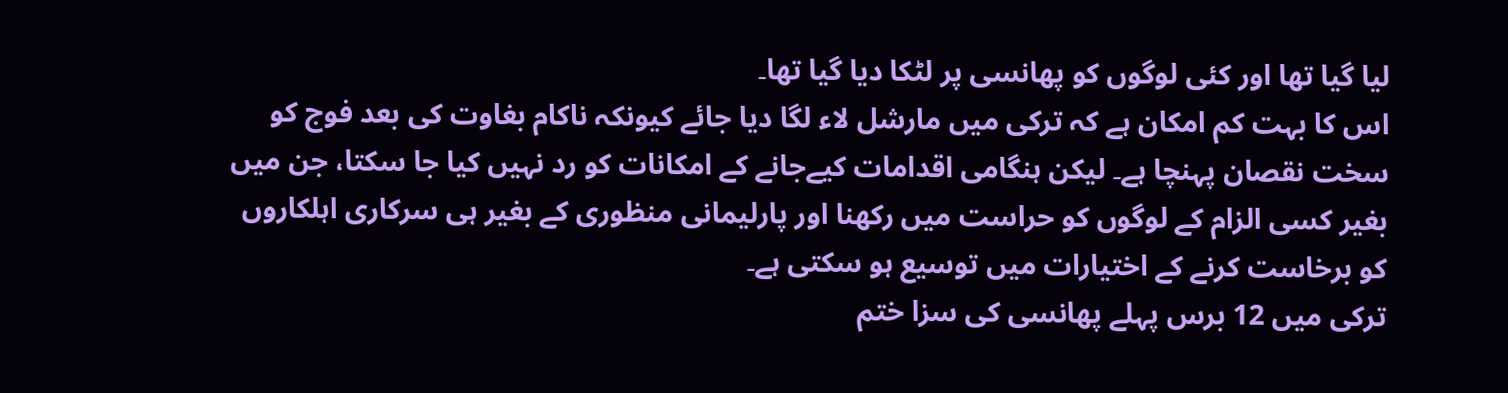لیا گیا تھا اور کئی لوگوں کو پھانسی پر لٹکا دیا گیا تھا۔
اس کا بہت کم امکان ہے کہ ترکی میں مارشل لاء لگا دیا جائے کیونکہ ناکام بغاوت کی بعد فوج کو سخت نقصان پہنچا ہے۔ لیکن ہنگامی اقدامات کیےجانے کے امکانات کو رد نہیں کیا جا سکتا، جن میں بغیر کسی الزام کے لوگوں کو حراست میں رکھنا اور پارلیمانی منظوری کے بغیر ہی سرکاری اہلکاروں کو برخاست کرنے کے اختیارات میں توسیع ہو سکتی ہے۔
ترکی میں 12 برس پہلے پھانسی کی سزا ختم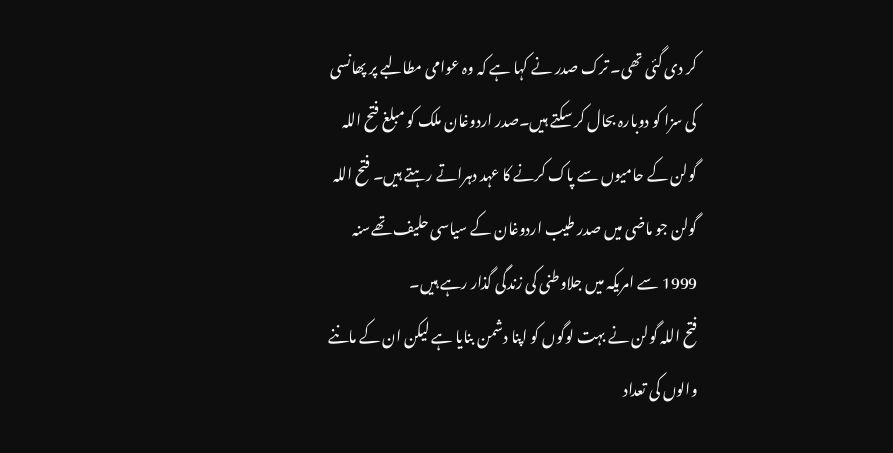کر دی گئی تھی۔ ترک صدر نے کہا ہے کہ وہ عوامی مطالبے پر پھانسی کی سزا کو دوبارہ بحال کر سکتے ہیں۔صدر اردوغان ملک کو مبلغ فتح اللہ گولن کے حامیوں سے پاک کرنے کا عہد دہراتے رہتے ہیں۔ فتح اللہ گولن جو ماضی میں صدر طیب اردوغان کے سیاسی حلیف تھےسنہ 1999 سے امریکہ میں جلاوطنی کی زندگی گذار رہے ہیں۔
فتح اللہ گولن نے بہت لوگوں کو اپنا دشمن بنایا ہے لیکن ان کے ماننے والوں کی تعداد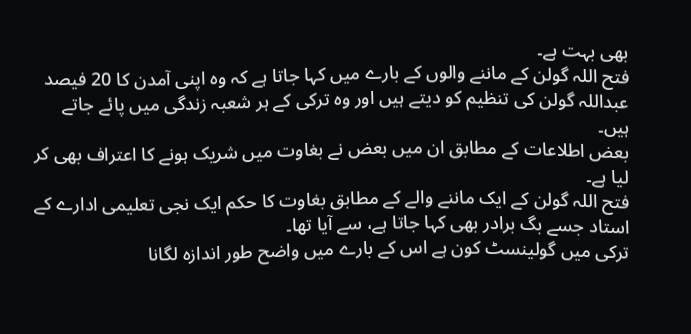بھی بہت ہے۔
فتح اللہ گولن کے ماننے والوں کے بارے میں کہا جاتا ہے کہ وہ اپنی آمدن کا 20 فیصد عبداللہ گولن کی تنظیم کو دیتے ہیں اور وہ ترکی کے ہر شعبہ زندگی میں پائے جاتے ہیں۔
بعض اطلاعات کے مطابق ان میں بعض نے بغاوت میں شریک ہونے کا اعتراف بھی کر لیا ہے۔
فتح اللہ گولن کے ایک ماننے والے کے مطابق بغاوت کا حکم ایک نجی تعلیمی ادارے کے استاد جسے بگ برادر بھی کہا جاتا ہے، سے آیا تھا۔
ترکی میں گولینسٹ کون ہے اس کے بارے میں واضح طور اندازہ لگانا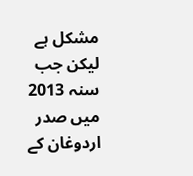مشکل ہے لیکن جب سنہ 2013 میں صدر اردوغان کے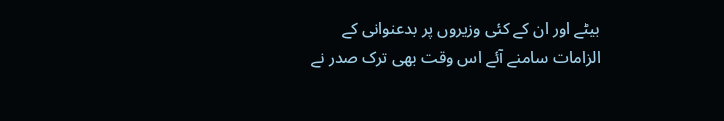بیٹے اور ان کے کئی وزیروں پر بدعنوانی کے الزامات سامنے آئے اس وقت بھی ترک صدر نے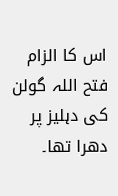اس کا الزام فتح اللہ گولن کی دہلیز پر دھرا تھا۔